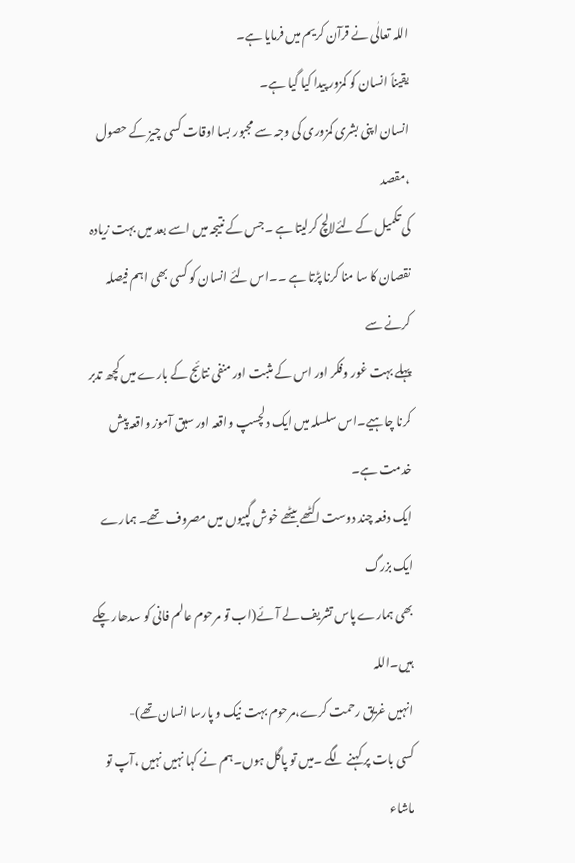اللہ تعالٰی نے قرآن کریم میں فرمایا ہے۔
یقیناً انسان کو کمزور پیدا کیا گیا ہے۔
انسان اپنی بشری کمزوری کی وجہ سے مجبور بسا اوقات کسی چیز کے حصول ،مقصد
کی تکمیل کے لئےلالچ کرلیتا ہے ۔جس کے نتیجہ میں اسے بعد میں بہت زیادہ
نقصان کا سا منا کرنا پڑتا ہے ۔۔اس لئے انسان کو کسی بھی اہم فیصلہ کرنے سے
پہلے بہت غور وفکر اور اس کے مثبت اور منفی نتائج کے بارے میں کچھ تدبر
کرنا چاہیے۔اس سلسلہ میں ایک دلچسپ واقعہ اور سبق آموز واقعہ پیش خدمت ہے۔
ایک دفعہ چند دوست اکٹھے بیٹھے خوش گپیوں میں مصروف تھے۔ ہمارے ایک بزرگ
بھی ہمارے پاس تشریف لے آئے(اب تو مرحوم عالم فانی کو سدھار چکے ہیں۔اللہ
انہیں غریق رحمت کرے،مرحوم بہت نیک و پارسا انسان تھے)-
کسی بات پر کہنے لگے ۔میں تو پاگل ہوں۔ہم نے کہا نہیں نہیں ،آپ تو ماشاء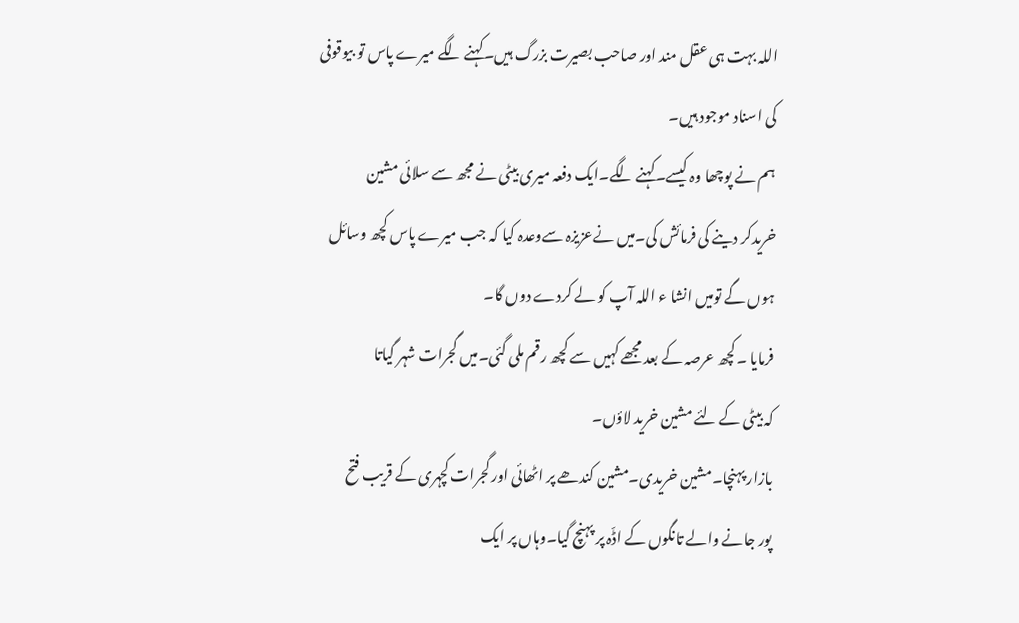اللہ بہت ہی عقل مند اور صاحب بصیرت بزرگ ہیں۔کہنے لگے میرے پاس تو بیوقوفی
کی اسناد موجود ہیں۔
ہم نے پوچھا وہ کیسے۔کہنے لگے۔ایک دفعہ میری بیٹی نے مجھ سے سلائی مشین
خریدکر دینے کی فرمائش کی۔میں نےعزیزہ سےوعدہ کیا کہ جب میرے پاس کچھ وسائل
ہوں گے تومیں انشا ء اللہ آپ کو لے کردے دوں گا۔
فرمایا ۔کچھ عرصہ کے بعد مجھے کہیں سے کچھ رقم ملی گئی۔میں گجرات شہر گیاتا
کہ بیٹی کے لئے مشین خرید لاؤں۔
بازار پہنچا۔مشین خریدی۔مشین کندھے پر اٹھائی اور گجرات کچہری کے قریب فتح
پور جانے والے تانگوں کے اڈّہ پر پہنچ گیا۔وہاں پر ایک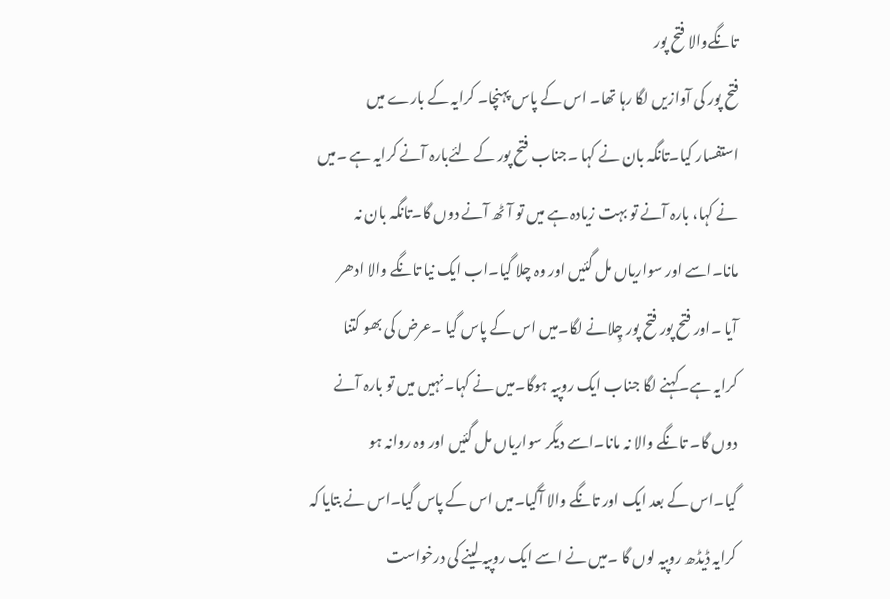تانگےوالا فتح پور
فتح پور کی آوازیں لگا رہا تھا۔ اس کے پاس پہنچا۔ کرایہ کے بارے میں
استفسار کیا۔تانگہ بان نے کہا ۔جناب فتح پور کے لئےبارہ آنے کرایہ ہے ۔میں
نے کہا، بارہ آنے تو بہت زیادہ ہے میں تو آٹھ آنے دوں گا۔تانگہ بان نہ
مانا۔اسے اور سواریاں مل گئیں اور وہ چلا گیا۔اب ایک نیا تانگے والا ادھر
آیا ۔اور فتح پور فتح پور چِلانے لگا۔میں اس کے پاس گیا ۔عرض کی بھو کتنا
کرایہ ہے۔کہنے لگا جناب ایک روپیہ ہوگا۔میں نے کہا۔نہیں میں تو بارہ آنے
دوں گا۔ تانگے والا نہ مانا۔اسے دیگر سواریاں مل گئیں اور وہ روانہ ہو
گیا۔اس کے بعد ایک اور تانگے والا آگیا۔میں اس کے پاس گیا۔اس نے بتایا کہ
کرایہ ڈیڈھ روپیہ لوں گا ۔میں نے اسے ایک روپیہ لینے کی درخواست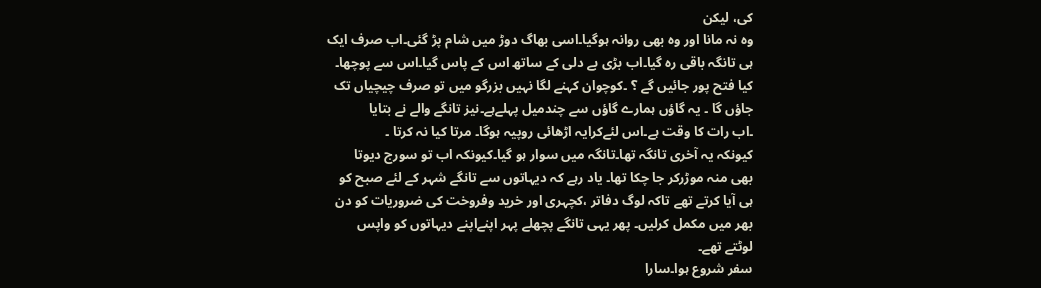کی، لیکن
وہ نہ مانا اور وہ بھی روانہ ہوگیا۔اسی بھاگ دوڑ میں شام پڑ گئی۔اب صرف ایک
ہی تانگہ باقی رہ گیا۔اب بڑی بے دلی کے ساتھ اس کے پاس گیا۔اس سے پوچھا۔
کیا فتح پور جائیں گے ؟ ۔کوچوان کہنے لگا نہیں بزرگو میں تو صرف چیچیاں تک
جاؤں گا ۔ یہ گاؤں ہمارے گاؤں سے چندمیل پہلےہے۔نیز تانگے والے نے بتایا
۔اب رات کا وقت ہے۔اس لئےکرایہ اڑھائی روپیہ ہوگا۔ مرتا کیا نہ کرتا ۔
کیونکہ یہ آخری تانگہ تھا۔تانگہ میں سوار ہو گیا۔کیونکہ اب تو سورج دیوتا
بھی منہ موڑرکر جا چکا تھا۔ یاد رہے کہ دیہاتوں سے تانگے شہر کے لئے صبح کو
ہی آیا کرتے تھے تاکہ لوگ دفاتر ،کچہری اور خرید وفروخت کی ضروریات کو دن
بھر میں مکمل کرلیں۔ پھر یہی تانگے پچھلے پہر اپنےاپنے دیہاتوں کو واپس
لوٹتے تھے۔
سفر شروع ہوا۔سارا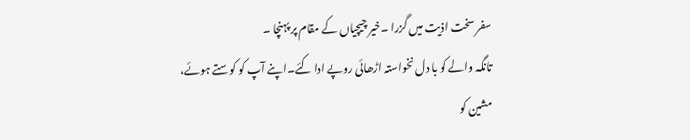سفر سخت اذیت میں گزرا ۔خیر چیچیاں کے مقام پر پہنچا ۔
تانگہ والے کو با دل نخواستہ اڑھائی روپے ادا کئے۔اپنے آپ کو کوستے ہوئے،
مشین کو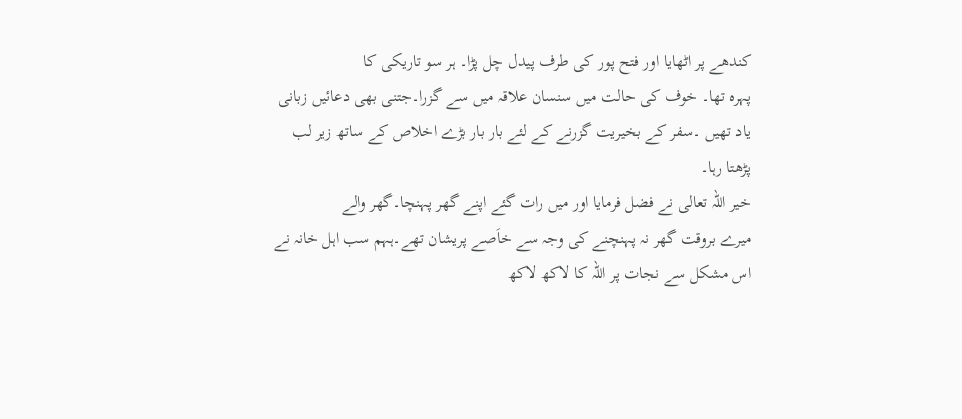کندھے پر اٹھایا اور فتح پور کی طرف پیدل چل پڑا۔ ہر سو تاریکی کا
پہرہ تھا۔ خوف کی حالت میں سنسان علاقہ میں سے گزرا۔جتنی بھی دعائیں زبانی
یاد تھیں ۔سفر کے بخیریت گزرنے کے لئے بار بار بڑے اخلاص کے ساتھ زیر لب
پڑھتا رہا۔
خیر اللہ تعالی نے فضل فرمایا اور میں رات گئے اپنے گھر پہنچا۔گھر والے
میرے بروقت گھر نہ پہنچنے کی وجہ سے خاَصے پریشان تھے۔ہہم سب اہل خانہ نے
اس مشکل سے نجات پر اللہ کا لاکھ لاکھ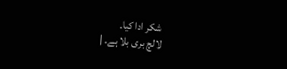شکر ادا کیا۔
لالچ بری بلا ہے۔ |